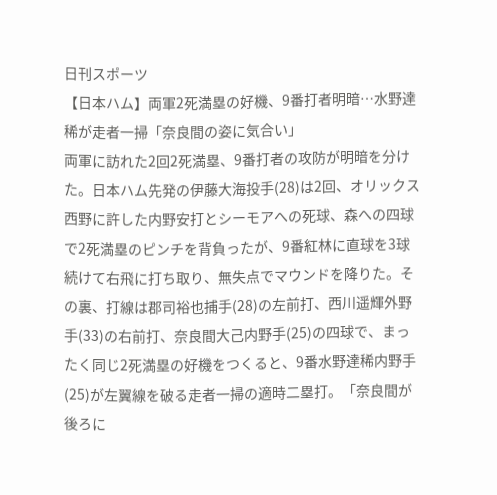日刊スポーツ
【日本ハム】両軍2死満塁の好機、9番打者明暗…水野達稀が走者一掃「奈良間の姿に気合い」
両軍に訪れた2回2死満塁、9番打者の攻防が明暗を分けた。日本ハム先発の伊藤大海投手(28)は2回、オリックス西野に許した内野安打とシーモアへの死球、森への四球で2死満塁のピンチを背負ったが、9番紅林に直球を3球続けて右飛に打ち取り、無失点でマウンドを降りた。その裏、打線は郡司裕也捕手(28)の左前打、西川遥輝外野手(33)の右前打、奈良間大己内野手(25)の四球で、まったく同じ2死満塁の好機をつくると、9番水野達稀内野手(25)が左翼線を破る走者一掃の適時二塁打。「奈良間が後ろに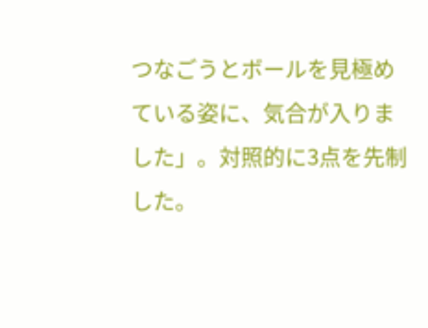つなごうとボールを見極めている姿に、気合が入りました」。対照的に3点を先制した。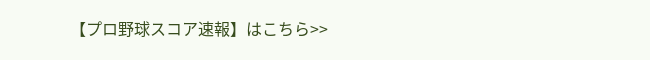【プロ野球スコア速報】はこちら>>